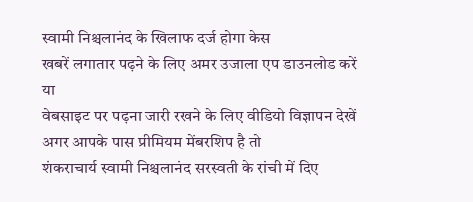स्वामी निश्चलानंद के खिलाफ दर्ज होगा केस
खबरें लगातार पढ़ने के लिए अमर उजाला एप डाउनलोड करें
या
वेबसाइट पर पढ़ना जारी रखने के लिए वीडियो विज्ञापन देखें
अगर आपके पास प्रीमियम मेंबरशिप है तो
शंकराचार्य स्वामी निश्चलानंद सरस्वती के रांची में दिए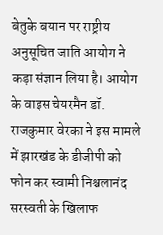बेतुके बयान पर राष्ट्रीय अनुसूचित जाति आयोग ने कड़ा संज्ञान लिया है। आयोग के वाइस चेयरमैन डॉ. राजकुमार वेरका ने इस मामले में झारखंड के डीजीपी को फोन कर स्वामी निश्चलानंद सरस्वती के खिलाफ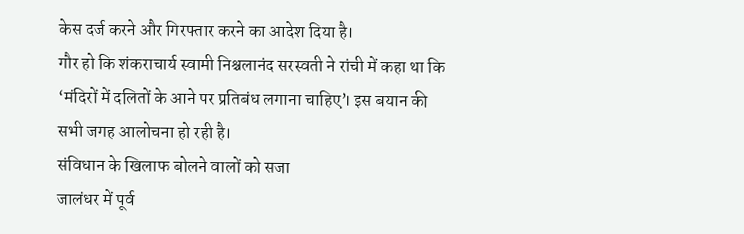केस दर्ज करने और गिरफ्तार करने का आदेश दिया है।
गौर हो कि शंकराचार्य स्वामी निश्चलानंद सरस्वती ने रांची में कहा था कि ‘मंदिरों में दलितों के आने पर प्रतिबंध लगाना चाहिए’। इस बयान की सभी जगह आलोचना हो रही है।
संविधान के खिलाफ बोलने वालों को सजा
जालंधर में पूर्व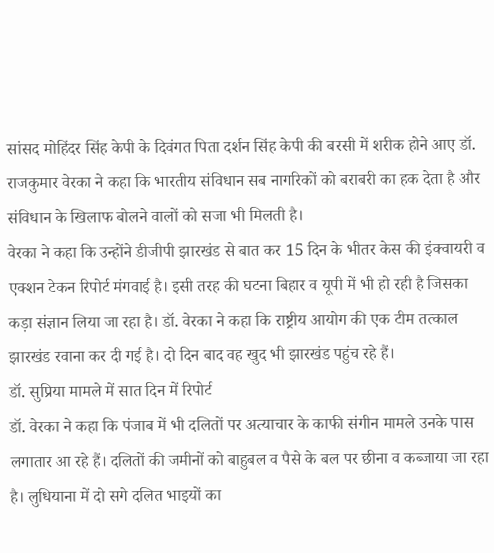सांसद मोहिंदर सिंह केपी के दिवंगत पिता दर्शन सिंह केपी की बरसी में शरीक होने आए डॉ. राजकुमार वेरका ने कहा कि भारतीय संविधान सब नागरिकों को बराबरी का हक देता है और संविधान के खिलाफ बोलने वालों को सजा भी मिलती है।
वेरका ने कहा कि उन्होंने डीजीपी झारखंड से बात कर 15 दिन के भीतर केस की इंक्वायरी व एक्शन टेकन रिपोर्ट मंगवाई है। इसी तरह की घटना बिहार व यूपी में भी हो रही है जिसका कड़ा संज्ञान लिया जा रहा है। डॉ. वेरका ने कहा कि राष्ट्रीय आयोग की एक टीम तत्काल झारखंड रवाना कर दी गई है। दो दिन बाद वह खुद भी झारखंड पहुंच रहे हैं।
डॉ. सुप्रिया मामले में सात दिन में रिपोर्ट
डॉ. वेरका ने कहा कि पंजाब में भी दलितों पर अत्याचार के काफी संगीन मामले उनके पास लगातार आ रहे हैं। दलितों की जमीनों को बाहुबल व पैसे के बल पर छीना व कब्जाया जा रहा है। लुधियाना में दो सगे दलित भाइयों का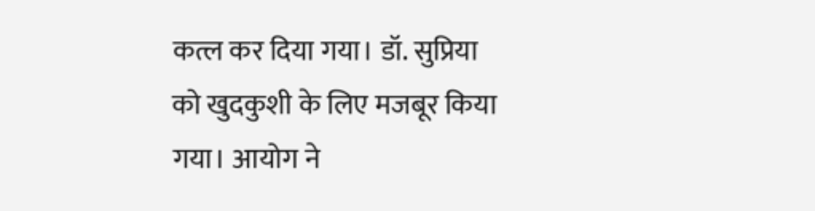कत्ल कर दिया गया। डॉ. सुप्रिया को खुदकुशी के लिए मजबूर किया गया। आयोग ने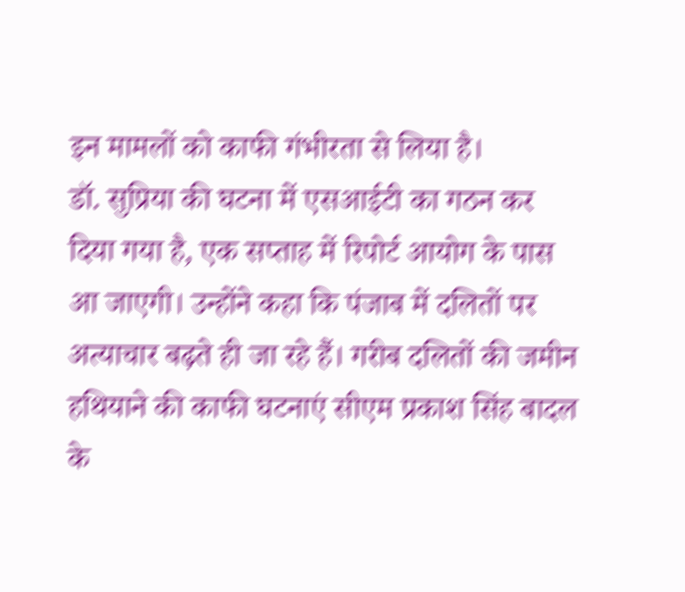इन मामलों को काफी गंभीरता से लिया है।
डॉ. सुप्रिया की घटना में एसआईटी का गठन कर दिया गया है, एक सप्ताह में रिपोर्ट आयोग के पास आ जाएगी। उन्होंने कहा कि पंजाब में दलितों पर अत्याचार बढ़ते ही जा रहे हैं। गरीब दलितों की जमीन हथियाने की काफी घटनाएं सीएम प्रकाश सिंह बादल के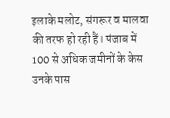इलाके मलोट, संगरूर व मालवा की तरफ हो रही हैं। पंजाब में 100 से अधिक जमीनों के केस उनके पास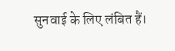सुनवाई के लिए लंबित हैं।